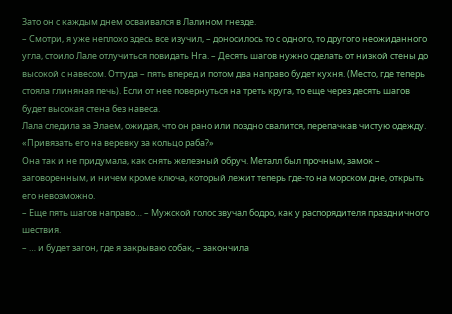Зато он с каждым днем осваивался в Лалином гнезде.
– Смотри, я уже неплохо здесь все изучил, – доносилось то с одного, то другого неожиданного угла, стоило Лале отлучиться повидать Нга. – Десять шагов нужно сделать от низкой стены до высокой с навесом. Оттуда – пять вперед и потом два направо будет кухня. (Место, где теперь стояла глиняная печь). Если от нее повернуться на треть круга, то еще через десять шагов будет высокая стена без навеса.
Лала следила за Элаем, ожидая, что он рано или поздно свалится, перепачкав чистую одежду. «Привязать его на веревку за кольцо раба?»
Она так и не придумала, как снять железный обруч. Металл был прочным, замок – заговоренным, и ничем кроме ключа, который лежит теперь где-то на морском дне, открыть его невозможно.
– Еще пять шагов направо… – Мужской голос звучал бодро, как у распорядителя праздничного шествия.
– … и будет загон, где я закрываю собак, – закончила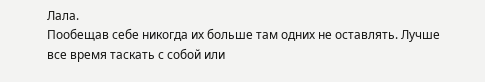Лала.
Пообещав себе никогда их больше там одних не оставлять. Лучше все время таскать с собой или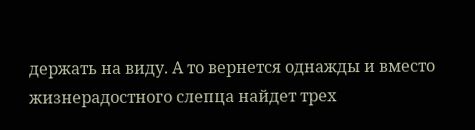держать на виду. А то вернется однажды и вместо жизнерадостного слепца найдет трех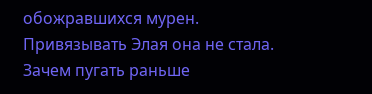обожравшихся мурен.
Привязывать Элая она не стала.
Зачем пугать раньше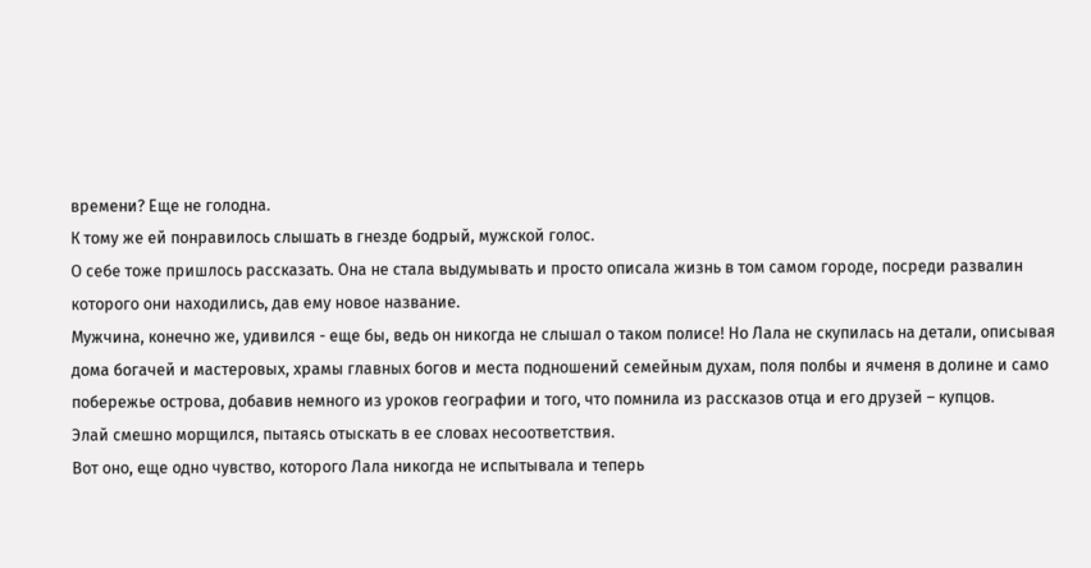времени? Еще не голодна.
К тому же ей понравилось слышать в гнезде бодрый, мужской голос.
О себе тоже пришлось рассказать. Она не стала выдумывать и просто описала жизнь в том самом городе, посреди развалин которого они находились, дав ему новое название.
Мужчина, конечно же, удивился - еще бы, ведь он никогда не слышал о таком полисе! Но Лала не скупилась на детали, описывая дома богачей и мастеровых, храмы главных богов и места подношений семейным духам, поля полбы и ячменя в долине и само побережье острова, добавив немного из уроков географии и того, что помнила из рассказов отца и его друзей – купцов.
Элай смешно морщился, пытаясь отыскать в ее словах несоответствия.
Вот оно, еще одно чувство, которого Лала никогда не испытывала и теперь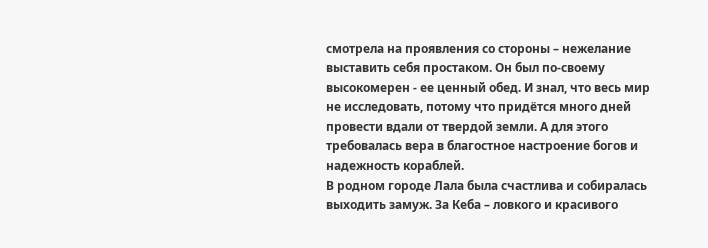смотрела на проявления со стороны – нежелание выставить себя простаком. Он был по-своему высокомерен - ее ценный обед. И знал, что весь мир не исследовать, потому что придётся много дней провести вдали от твердой земли. А для этого требовалась вера в благостное настроение богов и надежность кораблей.
В родном городе Лала была счастлива и собиралась выходить замуж. За Кеба – ловкого и красивого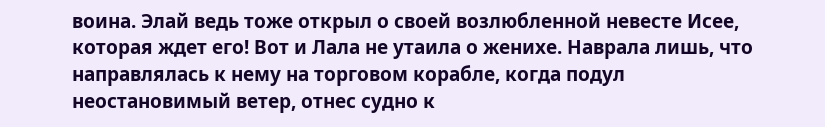воина. Элай ведь тоже открыл о своей возлюбленной невесте Исее, которая ждет его! Вот и Лала не утаила о женихе. Наврала лишь, что направлялась к нему на торговом корабле, когда подул неостановимый ветер, отнес судно к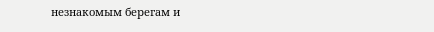незнакомым берегам и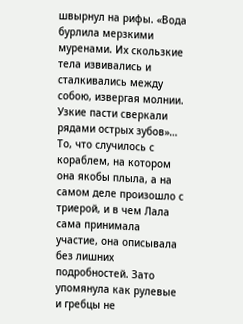швырнул на рифы. «Вода бурлила мерзкими муренами. Их скользкие тела извивались и сталкивались между собою, извергая молнии. Узкие пасти сверкали рядами острых зубов»…
То, что случилось с кораблем, на котором она якобы плыла, а на самом деле произошло с триерой, и в чем Лала сама принимала участие, она описывала без лишних подробностей. Зато упомянула как рулевые и гребцы не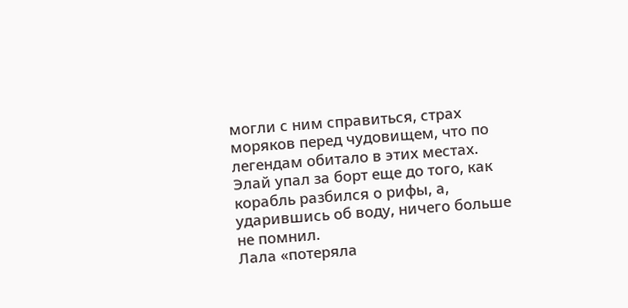могли с ним справиться, страх моряков перед чудовищем, что по легендам обитало в этих местах.
Элай упал за борт еще до того, как корабль разбился о рифы, а, ударившись об воду, ничего больше не помнил.
Лала «потеряла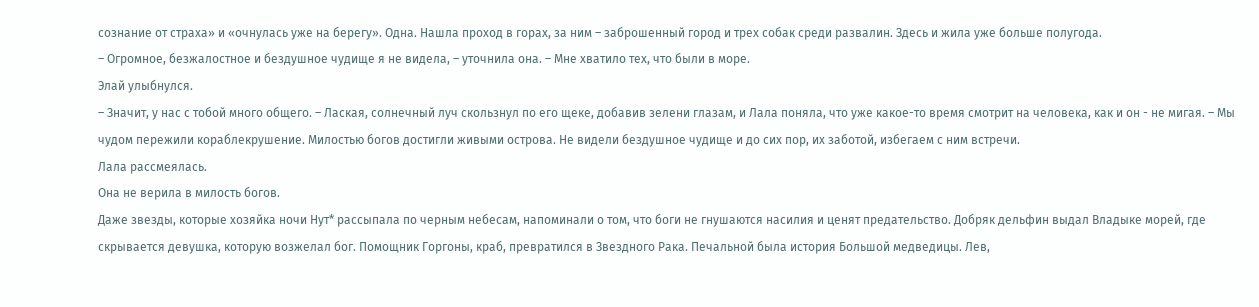сознание от страха» и «очнулась уже на берегу». Одна. Нашла проход в горах, за ним – заброшенный город и трех собак среди развалин. Здесь и жила уже больше полугода.
– Огромное, безжалостное и бездушное чудище я не видела, – уточнила она. – Мне хватило тех, что были в море.
Элай улыбнулся.
– Значит, у нас с тобой много общего. – Лаская, солнечный луч скользнул по его щеке, добавив зелени глазам, и Лала поняла, что уже какое-то время смотрит на человека, как и он - не мигая. – Мы чудом пережили кораблекрушение. Милостью богов достигли живыми острова. Не видели бездушное чудище и до сих пор, их заботой, избегаем с ним встречи.
Лала рассмеялась.
Она не верила в милость богов.
Даже звезды, которые хозяйка ночи Нут* рассыпала по черным небесам, напоминали о том, что боги не гнушаются насилия и ценят предательство. Добряк дельфин выдал Владыке морей, где скрывается девушка, которую возжелал бог. Помощник Горгоны, краб, превратился в Звездного Рака. Печальной была история Большой медведицы. Лев,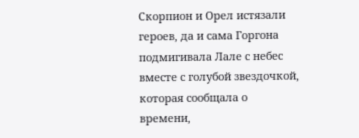Скорпион и Орел истязали героев, да и сама Горгона подмигивала Лале с небес вместе с голубой звездочкой, которая сообщала о времени,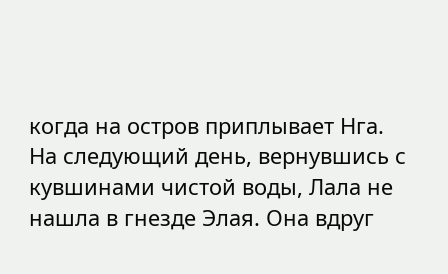когда на остров приплывает Нга.
На следующий день, вернувшись с кувшинами чистой воды, Лала не нашла в гнезде Элая. Она вдруг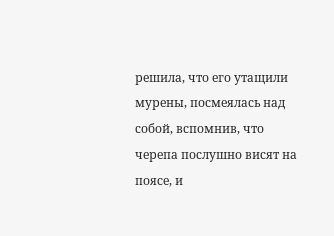решила, что его утащили мурены, посмеялась над собой, вспомнив, что черепа послушно висят на поясе, и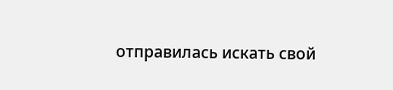отправилась искать свой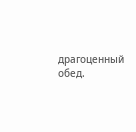драгоценный обед.